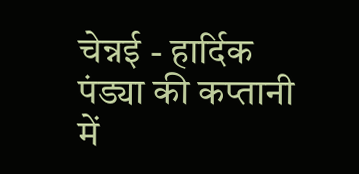चेन्नई - हार्दिक पंड्या की कप्तानी में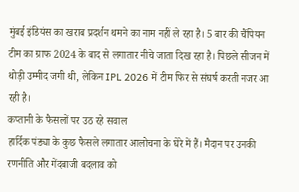मुंबई इंडियंस का खराब प्रदर्शन थमने का नाम नहीं ले रहा है। 5 बार की चैंपियन टीम का ग्राफ 2024 के बाद से लगातार नीचे जाता दिख रहा है। पिछले सीजन में थोड़ी उम्मीद जगी थी, लेकिन IPL 2026 में टीम फिर से संघर्ष करती नजर आ रही है।
कप्तानी के फैसलों पर उठ रहे सवाल
हार्दिक पंड्या के कुछ फैसले लगातार आलोचना के घेरे में हैं। मैदान पर उनकी रणनीति और गेंदबाजी बदलाव को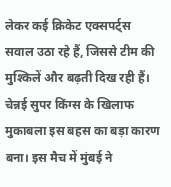लेकर कई क्रिकेट एक्सपर्ट्स सवाल उठा रहे हैं, जिससे टीम की मुश्किलें और बढ़ती दिख रही हैं। चेन्नई सुपर किंग्स के खिलाफ मुकाबला इस बहस का बड़ा कारण बना। इस मैच में मुंबई ने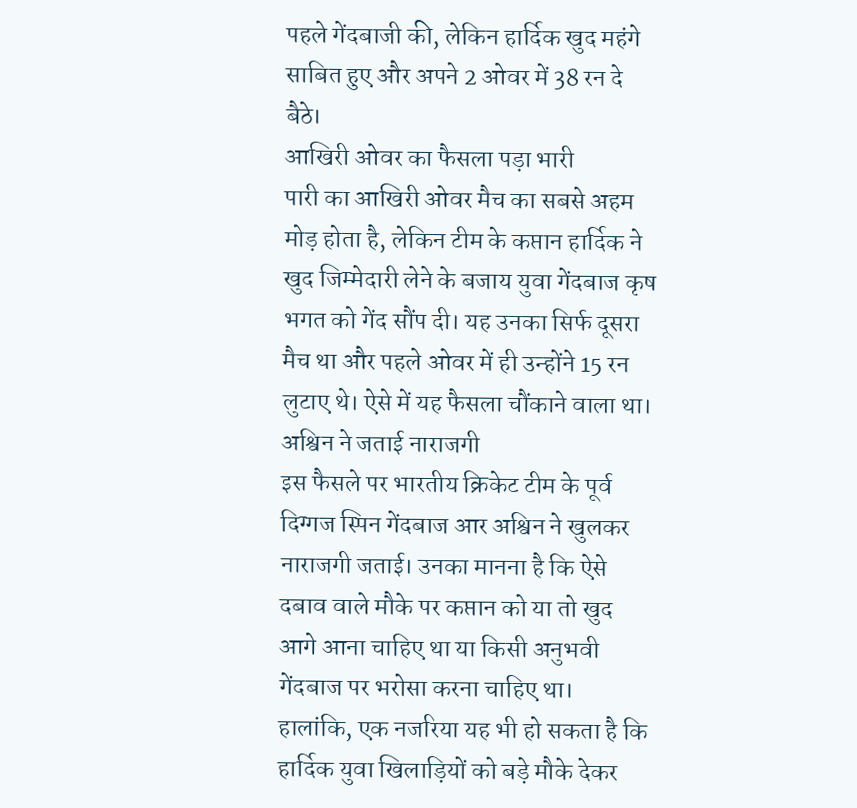पहले गेंदबाजी की, लेकिन हार्दिक खुद महंगे साबित हुए और अपने 2 ओवर में 38 रन दे बैठे।
आखिरी ओवर का फैसला पड़ा भारी
पारी का आखिरी ओवर मैच का सबसे अहम मोड़ होता है, लेकिन टीम के कप्तान हार्दिक ने खुद जिम्मेदारी लेने के बजाय युवा गेंदबाज कृष भगत को गेंद सौंप दी। यह उनका सिर्फ दूसरा मैच था और पहले ओवर में ही उन्होंने 15 रन लुटाए थे। ऐसे में यह फैसला चौंकाने वाला था।
अश्विन ने जताई नाराजगी
इस फैसले पर भारतीय क्रिकेट टीम के पूर्व दिग्गज स्पिन गेंदबाज आर अश्विन ने खुलकर नाराजगी जताई। उनका मानना है कि ऐसे दबाव वाले मौके पर कप्तान को या तो खुद आगे आना चाहिए था या किसी अनुभवी गेंदबाज पर भरोसा करना चाहिए था। हालांकि, एक नजरिया यह भी हो सकता है कि हार्दिक युवा खिलाड़ियों को बड़े मौके देकर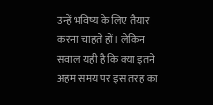उन्हें भविष्य के लिए तैयार करना चाहते हों। लेकिन सवाल यही है कि क्या इतने अहम समय पर इस तरह का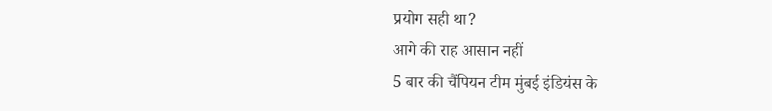प्रयोग सही था?
आगे की राह आसान नहीं
5 बार की चैंपियन टीम मुंबई इंडियंस के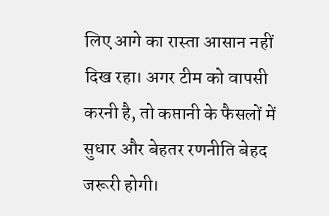लिए आगे का रास्ता आसान नहीं दिख रहा। अगर टीम को वापसी करनी है, तो कप्तानी के फैसलों में सुधार और बेहतर रणनीति बेहद जरूरी होगी।